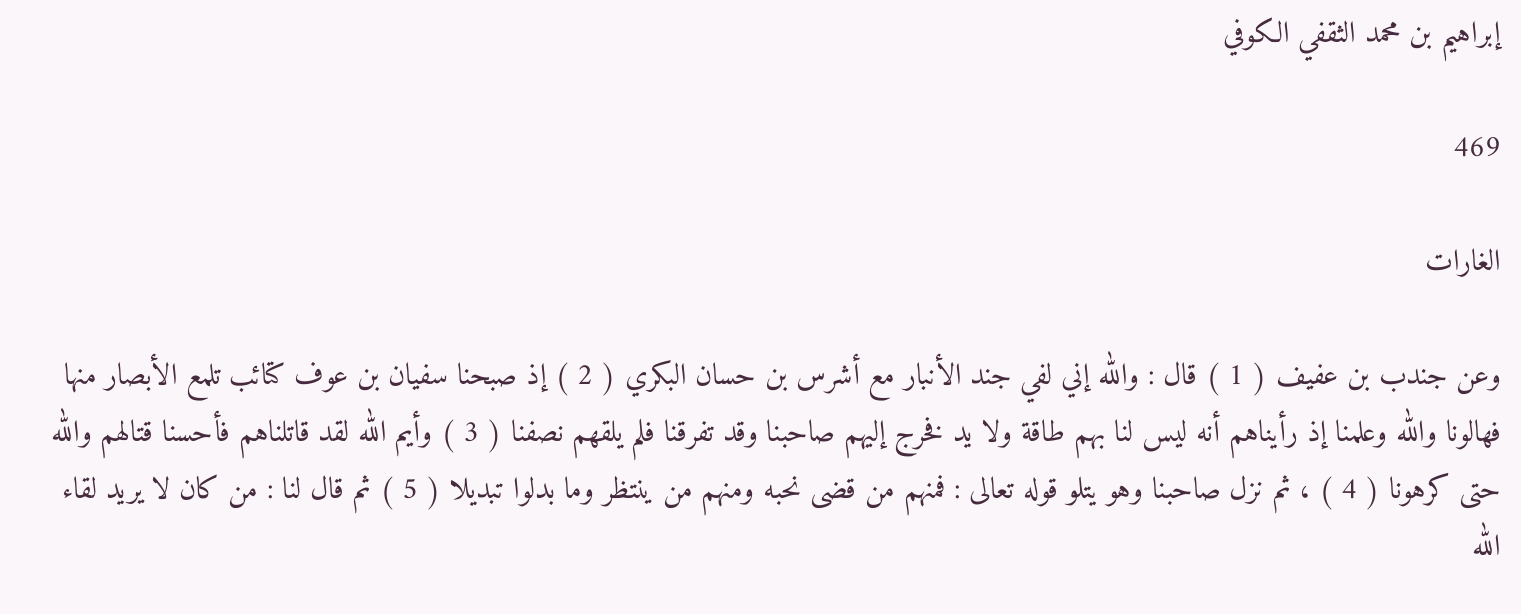إبراهيم بن محمد الثقفي الكوفي

469

الغارات

وعن جندب بن عفيف ( 1 ) قال : والله إني لفي جند الأنبار مع أشرس بن حسان البكري ( 2 ) إذ صبحنا سفيان بن عوف كتائب تلمع الأبصار منها فهالونا والله وعلمنا إذ رأيناهم أنه ليس لنا بهم طاقة ولا يد فخرج إليهم صاحبنا وقد تفرقنا فلم يلقهم نصفنا ( 3 ) وأيم الله لقد قاتلناهم فأحسنا قتالهم والله حتى كرهونا ( 4 ) ، ثم نزل صاحبنا وهو يتلو قوله تعالى : فمنهم من قضى نحبه ومنهم من ينتظر وما بدلوا تبديلا ( 5 ) ثم قال لنا : من كان لا يريد لقاء الله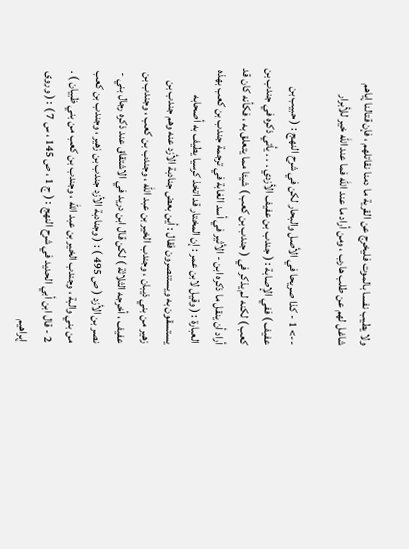ولا يطيب نفسا بالموت فليخرج عن القرية ما دمنا نقاتلهم ، فإن قتالنا إياهم شاغل لهم عن طلب هارب ، ومن أراد ما عند الله فما عند الله خير للأبرار

--> 1 - كذا صريحا في الأصل والبحار لكن في شرح النهج : ( حبيب بن عفيف ) ففي الإصابة : ( جندب بن عفيف الأزدي . . . يأتي ذكره في جندب بن كعب ) لكنه لم يذكر في ( جندب بن كعب ) شيئا مما يتعلق به ، فكأنه كان قد أراد أن ينقل ما ذكره ابن - الأثير في أسد الغابة في ترجمة جندب بن كعب بهذه العبارة : ( وقيل لابن عمر : إن المختار قد اتخذ كرسيا يطيف به أصحابه يستسقون به ويستنصرون فقال : أين بعض جنادبة الأزد عنه وهم جندب بن زهير من بني ذيبان ، وجندب الخير بن عبد الله ، وجندب بن كعب ، وجندب بن عفيف ، أخرجه الثلاثة ) لكن قال ابن دريد في الاشتقاق عند ذكره رجال بني - نصر بن الأزد ( ص 495 ) : ( وجنادبة الأزد جندب بن زهير ، وجندب بن كعب من بني والبة ، وجندب الخير بن عبد الله ، وجندب بن كعب من بني ظبيان ) . 2 - قال ابن أبي الحديد في شرح النهج : ( ج 1 ، ص 145 ، س 7 ) : ( وروى إبراهيم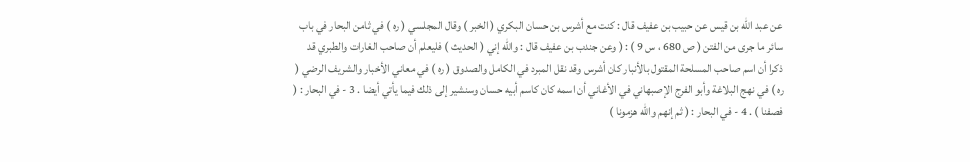عن عبد الله بن قيس عن حبيب بن عفيف قال : كنت مع أشرس بن حسان البكري ( الخبر ) وقال المجلسي ( ره ) في ثامن البحار في باب سائر ما جرى من الفتن ( ص 680 ، س 9 ) : ( وعن جندب بن عفيف قال : والله إني ( الحديث ) فليعلم أن صاحب الغارات والطبري قد ذكرا أن اسم صاحب المسلحة المقتول بالأنبار كان أشرس وقد نقل المبرد في الكامل والصدوق ( ره ) في معاني الأخبار والشريف الرضي ( ره ) في نهج البلاغة وأبو الفرج الإصبهاني في الأغاني أن اسمه كان كاسم أبيه حسان وسنشير إلى ذلك فيما يأتي أيضا . 3 - في البحار : ( فصفنا ) . 4 - في البحار : ( ثم إنهم والله هزمونا )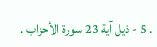. 5 - ذيل آية 23 سورة الأحزاب .